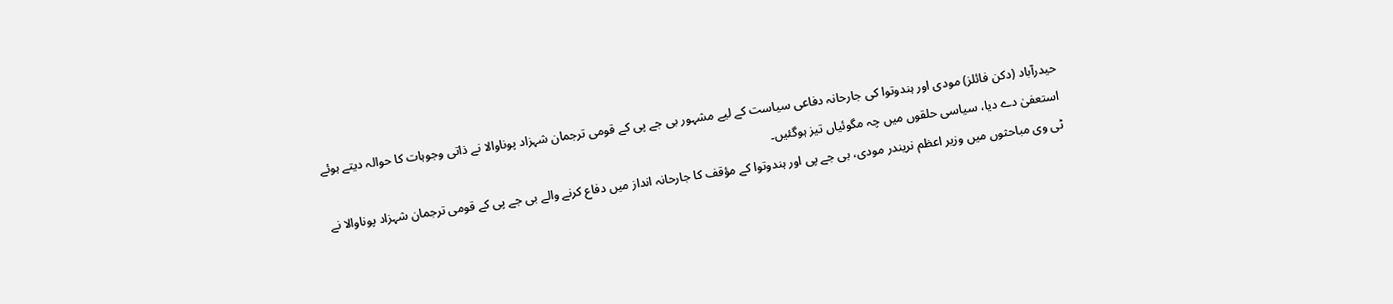حیدرآباد (دکن فائلز) مودی اور ہندوتوا کی جارحانہ دفاعی سیاست کے لیے مشہور بی جے پی کے قومی ترجمان شہزاد پوناوالا نے ذاتی وجوہات کا حوالہ دیتے ہوئے استعفیٰ دے دیا، سیاسی حلقوں میں چہ مگوئیاں تیز ہوگئیں۔
ٹی وی مباحثوں میں وزیر اعظم نریندر مودی، بی جے پی اور ہندوتوا کے مؤقف کا جارحانہ انداز میں دفاع کرنے والے بی جے پی کے قومی ترجمان شہزاد پوناوالا نے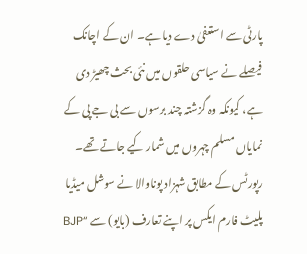پارٹی سے استعفیٰ دے دیا ہے۔ ان کے اچانک فیصلے نے سیاسی حلقوں میں نئی بحث چھیڑ دی ہے، کیونکہ وہ گزشتہ چند برسوں سے بی جے پی کے نمایاں مسلم چہروں میں شمار کیے جاتے تھے۔
رپورٹس کے مطابق شہزاد پوناوالا نے سوشل میڈیا پلیٹ فارم ایکس پر اپنے تعارف (بایو) سے “BJP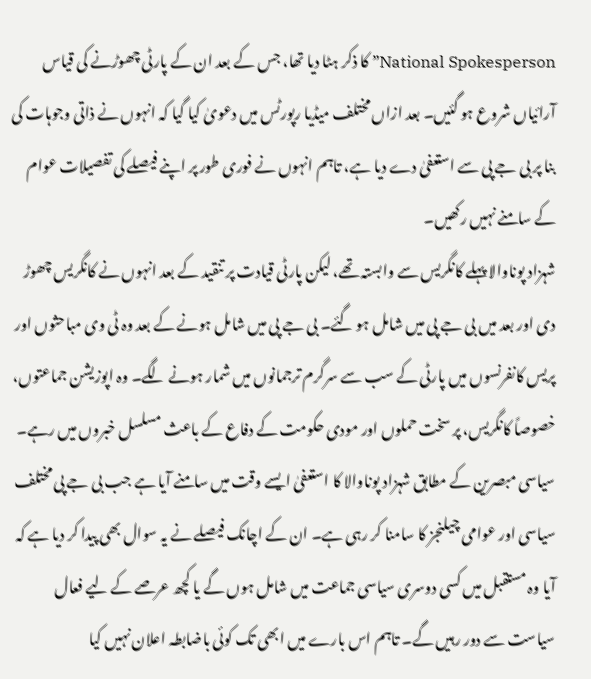National Spokesperson” کا ذکر ہٹا دیا تھا، جس کے بعد ان کے پارٹی چھوڑنے کی قیاس آرائیاں شروع ہو گئیں۔ بعد ازاں مختلف میڈیا رپورٹس میں دعویٰ کیا گیا کہ انہوں نے ذاتی وجوہات کی بنا پر بی جے پی سے استعفیٰ دے دیا ہے، تاہم انہوں نے فوری طور پر اپنے فیصلے کی تفصیلات عوام کے سامنے نہیں رکھیں۔
شہزاد پوناوالا پہلے کانگریس سے وابستہ تھے، لیکن پارٹی قیادت پر تنقید کے بعد انہوں نے کانگریس چھوڑ دی اور بعد میں بی جے پی میں شامل ہو گئے۔ بی جے پی میں شامل ہونے کے بعد وہ ٹی وی مباحثوں اور پریس کانفرنسوں میں پارٹی کے سب سے سرگرم ترجمانوں میں شمار ہونے لگے۔ وہ اپوزیشن جماعتوں، خصوصاً کانگریس، پر سخت حملوں اور مودی حکومت کے دفاع کے باعث مسلسل خبروں میں رہے۔
سیاسی مبصرین کے مطابق شہزاد پوناوالا کا استعفیٰ ایسے وقت میں سامنے آیا ہے جب بی جے پی مختلف سیاسی اور عوامی چیلنجز کا سامنا کر رہی ہے۔ ان کے اچانک فیصلے نے یہ سوال بھی پیدا کر دیا ہے کہ آیا وہ مستقبل میں کسی دوسری سیاسی جماعت میں شامل ہوں گے یا کچھ عرصے کے لیے فعال سیاست سے دور رہیں گے۔ تاہم اس بارے میں ابھی تک کوئی باضابطہ اعلان نہیں کیا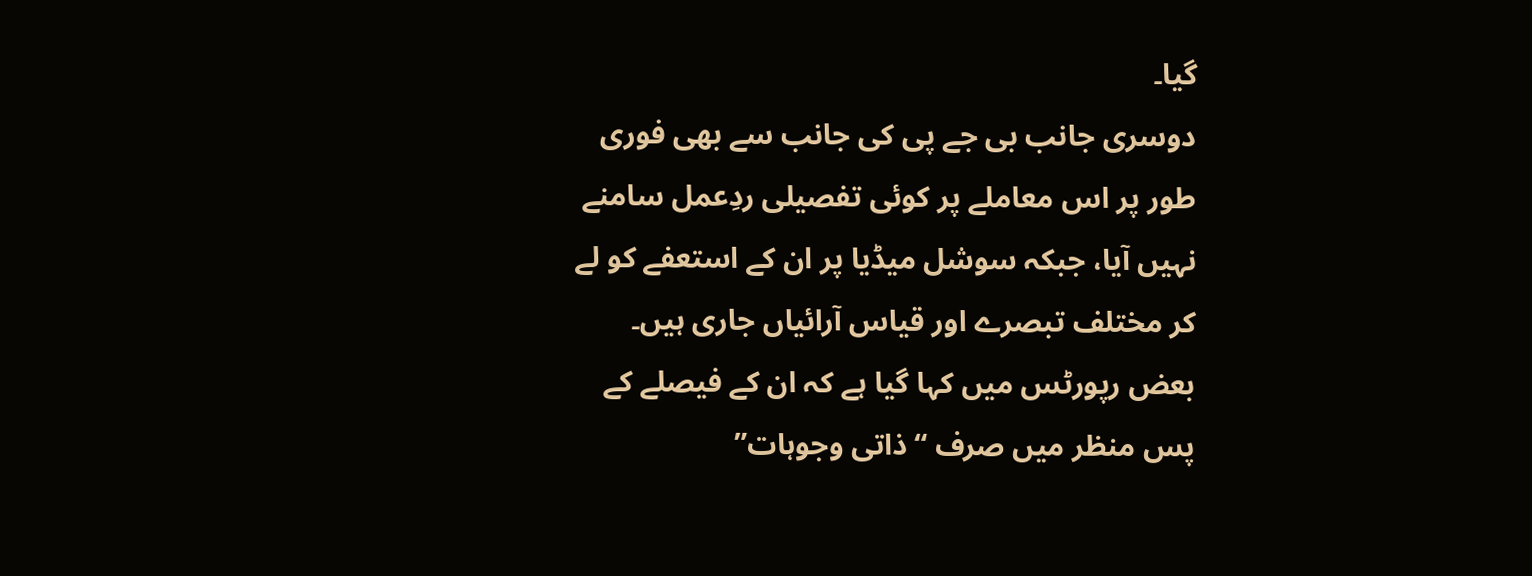گیا۔
دوسری جانب بی جے پی کی جانب سے بھی فوری طور پر اس معاملے پر کوئی تفصیلی ردِعمل سامنے نہیں آیا، جبکہ سوشل میڈیا پر ان کے استعفے کو لے کر مختلف تبصرے اور قیاس آرائیاں جاری ہیں۔ بعض رپورٹس میں کہا گیا ہے کہ ان کے فیصلے کے پس منظر میں صرف “ذاتی وجوہات”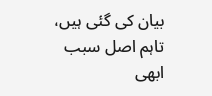بیان کی گئی ہیں، تاہم اصل سبب ابھی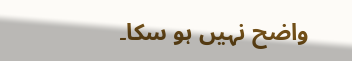واضح نہیں ہو سکا۔